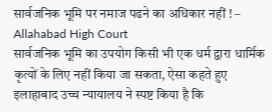सार्वजनिक भूमि पर नमाज पढने का अधिकार नहीं ! – Allahabad High Court
सार्वजनिक भूमि का उपयोग किसी भी एक धर्म द्वारा धार्मिक कृत्यों के लिए नहीं किया जा सकता, ऐसा कहते हुए इलाहाबाद उच्च न्यायालय ने स्पष्ट किया है कि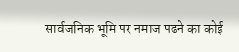सार्वजनिक भूमि पर नमाज पढने का कोई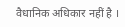वैधानिक अधिकार नहीं है ।